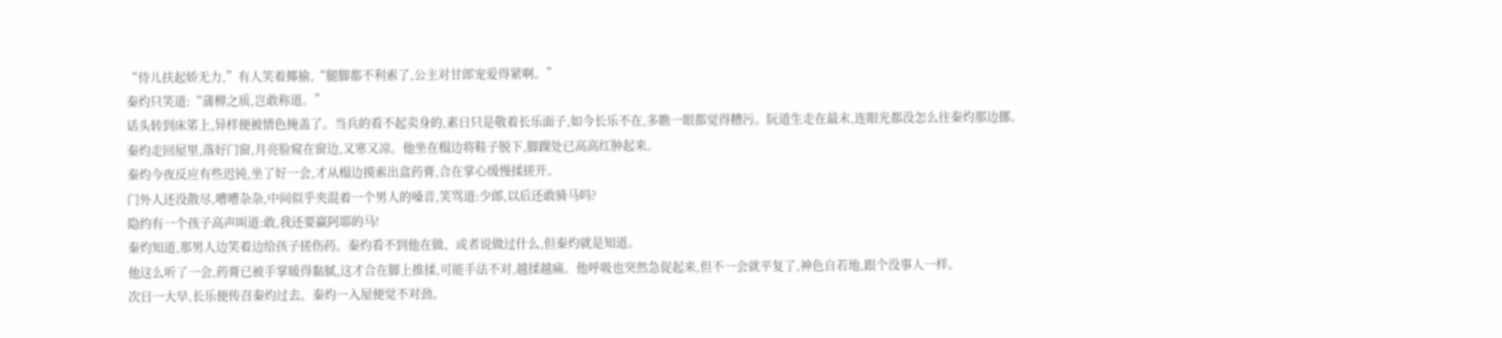“侍儿扶起娇无力,”有人笑着揶揄,“腿脚都不利索了,公主对甘郎宠爱得紧啊。”
秦灼只笑道:“蒲柳之质,岂敢称道。”
话头转到床笫上,异样便被情色掩盖了。当兵的看不起卖身的,素日只是敬着长乐面子,如今长乐不在,多瞧一眼都觉得糟污。阮道生走在最末,连眼光都没怎么往秦灼那边挪。
秦灼走回屋里,落好门窗,月亮脸窥在窗边,又寒又凉。他坐在榻边将鞋子脱下,脚踝处已高高红肿起来。
秦灼今夜反应有些迟钝,坐了好一会,才从榻边摸索出盒药膏,合在掌心缓慢揉搓开。
门外人还没散尽,嘈嘈杂杂,中间似乎夹混着一个男人的嗓音,笑骂道:少郎,以后还敢骑马吗?
隐约有一个孩子高声叫道:敢,我还要赢阿耶的马!
秦灼知道,那男人边笑着边给孩子搓伤药。秦灼看不到他在做、或者说做过什么,但秦灼就是知道。
他这么听了一会,药膏已被手掌暖得黏腻,这才合在脚上推揉,可能手法不对,越揉越痛。他呼吸也突然急促起来,但不一会就平复了,神色自若地,跟个没事人一样。
次日一大早,长乐便传召秦灼过去。秦灼一入屋便觉不对劲。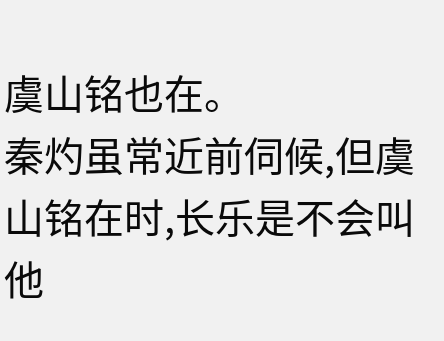虞山铭也在。
秦灼虽常近前伺候,但虞山铭在时,长乐是不会叫他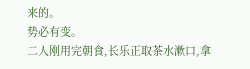来的。
势必有变。
二人刚用完朝食,长乐正取茶水漱口,拿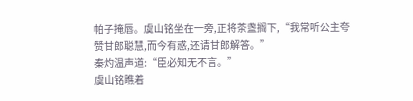帕子掩唇。虞山铭坐在一旁,正将茶盏搁下,“我常听公主夸赞甘郎聪慧,而今有惑,还请甘郎解答。”
秦灼温声道:“臣必知无不言。”
虞山铭瞧着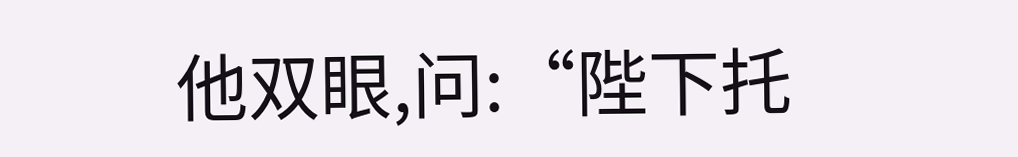他双眼,问:“陛下托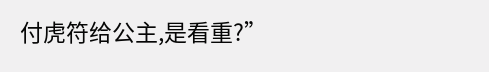付虎符给公主,是看重?”